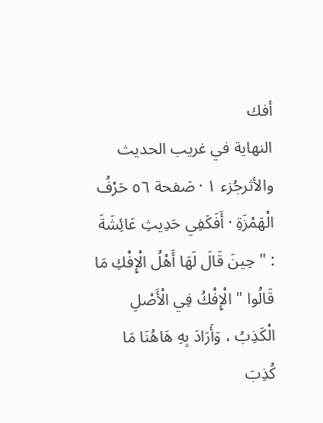أفك
النهاية في غريب الحديث والأثرجُزء ١ · صَفحة ٥٦ حَرْفُ الْهَمْزَةِ · أَفَكَفِي حَدِيثِ عَائِشَةَ : " حِينَ قَالَ لَهَا أَهْلُ الْإِفْكِ مَا قَالُوا " الْإِفْكُ فِي الْأَصْلِ الْكَذِبُ ، وَأَرَادَ بِهِ هَاهُنَا مَا كُذِبَ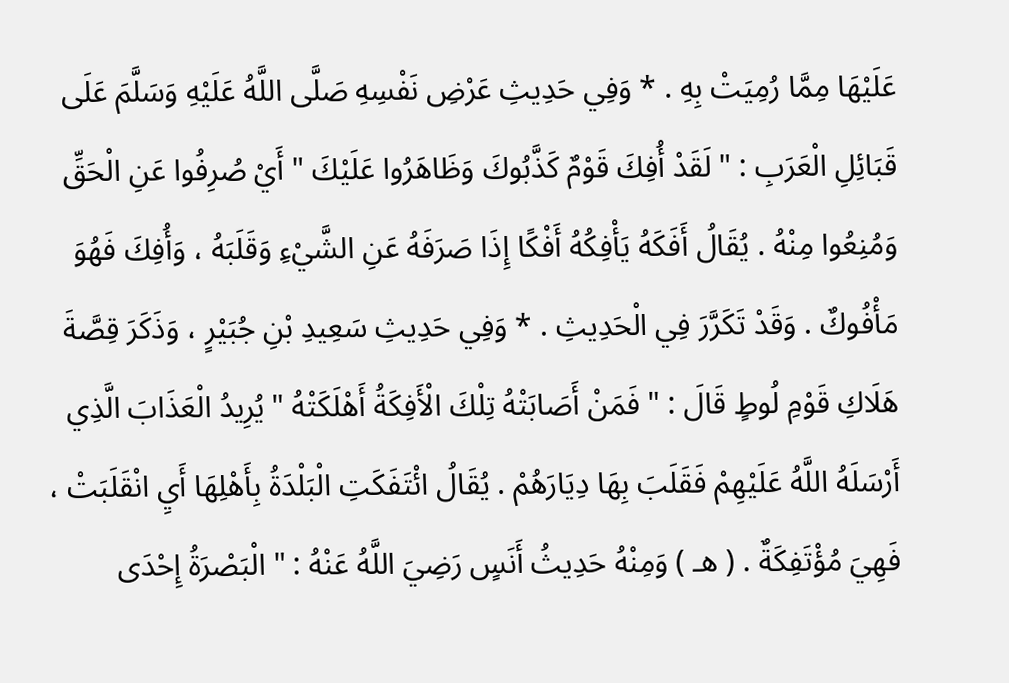عَلَيْهَا مِمَّا رُمِيَتْ بِهِ . * وَفِي حَدِيثِ عَرْضِ نَفْسِهِ صَلَّى اللَّهُ عَلَيْهِ وَسَلَّمَ عَلَى قَبَائِلِ الْعَرَبِ : " لَقَدْ أُفِكَ قَوْمٌ كَذَّبُوكَ وَظَاهَرُوا عَلَيْكَ " أَيْ صُرِفُوا عَنِ الْحَقِّ وَمُنِعُوا مِنْهُ . يُقَالُ أَفَكَهُ يَأْفِكُهُ أَفْكًا إِذَا صَرَفَهُ عَنِ الشَّيْءِ وَقَلَبَهُ ، وَأُفِكَ فَهُوَ مَأْفُوكٌ . وَقَدْ تَكَرَّرَ فِي الْحَدِيثِ . * وَفِي حَدِيثِ سَعِيدِ بْنِ جُبَيْرٍ ، وَذَكَرَ قِصَّةَ هَلَاكِ قَوْمِ لُوطٍ قَالَ : " فَمَنْ أَصَابَتْهُ تِلْكَ الْأَفِكَةُ أَهْلَكَتْهُ " يُرِيدُ الْعَذَابَ الَّذِي أَرْسَلَهُ اللَّهُ عَلَيْهِمْ فَقَلَبَ بِهَا دِيَارَهُمْ . يُقَالُ ائْتَفَكَتِ الْبَلْدَةُ بِأَهْلِهَا أَيِ انْقَلَبَتْ ، فَهِيَ مُؤْتَفِكَةٌ . ( هـ ) وَمِنْهُ حَدِيثُ أَنَسٍ رَضِيَ اللَّهُ عَنْهُ : " الْبَصْرَةُ إِحْدَى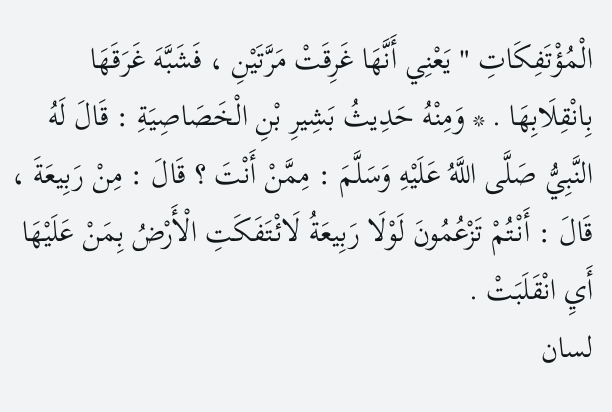الْمُؤْتَفِكَاتِ " يَعْنِي أَنَّهَا غَرِقَتْ مَرَّتَيْنِ ، فَشَبَّهَ غَرَقَهَا بِانْقِلَابِهَا . * وَمِنْهُ حَدِيثُ بَشِيرِ بْنِ الْخَصَاصِيَةِ : قَالَ لَهُ النَّبِيُّ صَلَّى اللَّهُ عَلَيْهِ وَسَلَّمَ : مِمَّنْ أَنْتَ ؟ قَالَ : مِنْ رَبِيعَةَ ، قَالَ : أَنْتُمْ تَزْعُمُونَ لَوْلَا رَبِيعَةُ لَائْتَفَكَتِ الْأَرْضُ بِمَنْ عَلَيْهَا أَيِ انْقَلَبَتْ .
لسان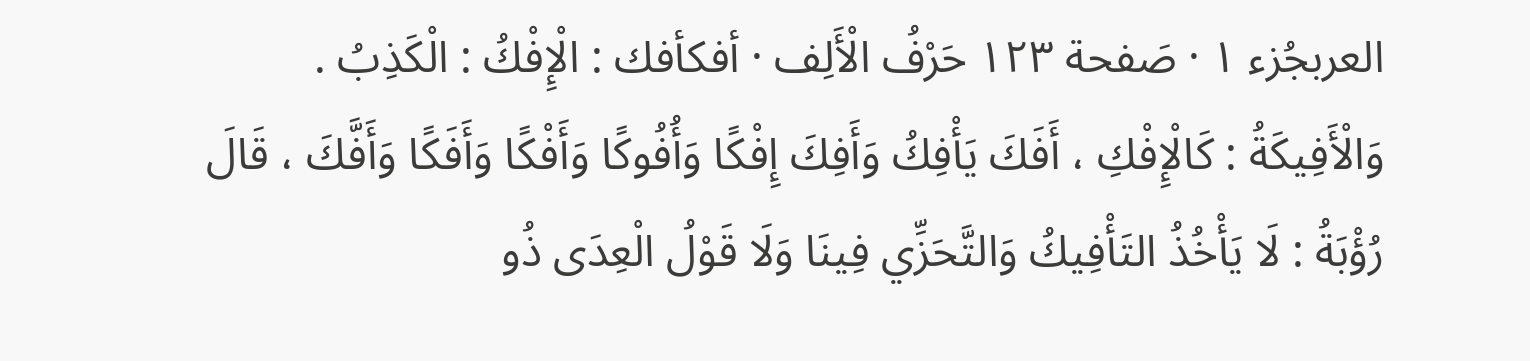العربجُزء ١ · صَفحة ١٢٣ حَرْفُ الْأَلِف · أفكأفك : الْإِفْكُ : الْكَذِبُ . وَالْأَفِيكَةُ : كَالْإِفْكِ ، أَفَكَ يَأْفِكُ وَأَفِكَ إِفْكًا وَأُفُوكًا وَأَفْكًا وَأَفَكًا وَأَفَّكَ ، قَالَ رُؤْبَةُ : لَا يَأْخُذُ التَأْفِيكُ وَالتَّحَزِّي فِينَا وَلَا قَوْلُ الْعِدَى ذُو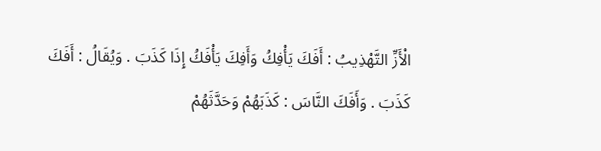الْأَزِّ التَّهْذِيبُ : أَفَكَ يَأْفِكُ وَأَفِكَ يَأْفَكُ إِذَا كَذَبَ . وَيُقَالُ : أَفَكَ كَذَبَ . وَأَفَكَ النَّاسَ : كَذَبَهُمْ وَحَدَّثَهُمْ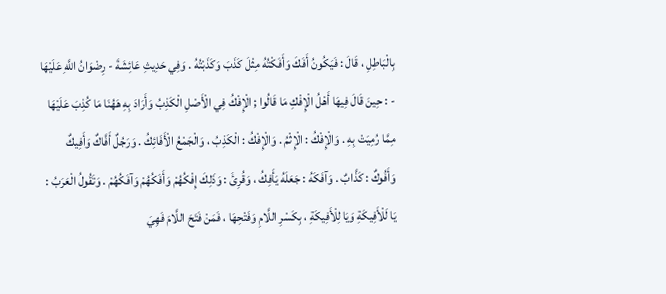بِالْبَاطِلِ ، قَالَ : فَيَكُونُ أَفَكَ وَأَفَكْتُهُ مِثْلَ كَذَبَ وَكَذَبْتُهُ . وَفِي حَدِيثِ عَائِشَةَ - رِضْوَانُ اللَّهِ عَلَيْهَا - : حِينَ قَالَ فِيهَا أَهْلُ الْإِفْكِ مَا قَالُوا ; الْإِفْكُ فِي الْأَصْلِ الْكَذِبُ وَأَرَادَ بِهِ هَهُنَا مَا كُذِبَ عَلَيْهَا مِمَّا رُمِيَتْ بِهِ . وَالْإِفْكُ : الْإِثْمُ . وَالْإِفْكُ : الْكَذِبُ ، وَالْجَمْعُ الْأَفَائِكُ . وَرَجُلٌ أَفَّاكٌ وَأَفِيكٌ وَأَفُوكٌ : كَذَّابٌ . وَآفَكَهُ : جَعَلَهُ يَأَفِكُ ، وَقُرِئَ : وَذَلِكَ إِفْكُهُمْ وَأَفَكُهُمْ وَآفَكُهُمْ . وَتَقُولُ الْعَرَبُ : يَا لَلْأَفِيكَةِ وَيَا لِلْأَفِيكَةِ ، بِكَسْرِ اللَّامِ وَفَتْحِهَا ، فَمَنْ فَتَحَ اللَّامَ فَهِيَ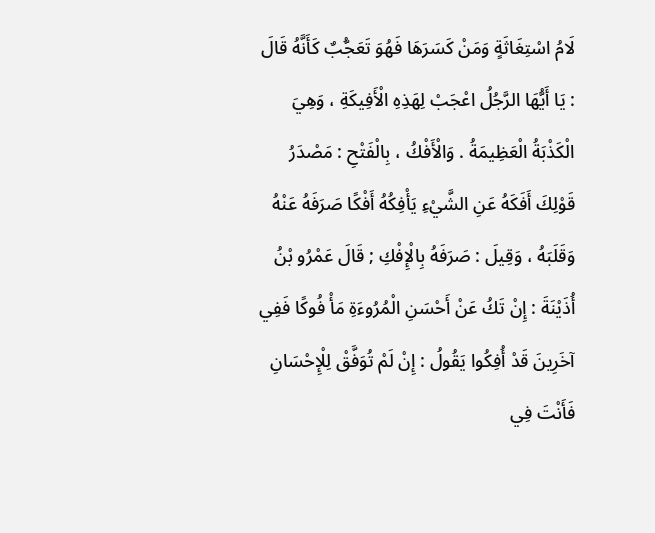لَامُ اسْتِغَاثَةٍ وَمَنْ كَسَرَهَا فَهُوَ تَعَجُّبٌ كَأَنَّهُ قَالَ : يَا أَيُّهَا الرَّجُلُ اعْجَبْ لِهَذِهِ الْأَفِيكَةِ ، وَهِيَ الْكَذْبَةُ الْعَظِيمَةُ . وَالْأَفْكُ ، بِالْفَتْحِ : مَصْدَرُ قَوْلِكَ أَفَكَهُ عَنِ الشَّيْءِ يَأْفِكُهُ أَفْكًا صَرَفَهُ عَنْهُ وَقَلَبَهُ ، وَقِيلَ : صَرَفَهُ بِالْإِفْكِ ; قَالَ عَمْرُو بْنُ أُذَيْنَةَ : إِنْ تَكُ عَنْ أَحْسَنِ الْمُرُوءَةِ مَأْ فُوكًا فَفِي آخَرِينَ قَدْ أُفِكُوا يَقُولُ : إِنْ لَمْ تُوَفَّقْ لِلْإِحْسَانِ فَأَنْتَ فِي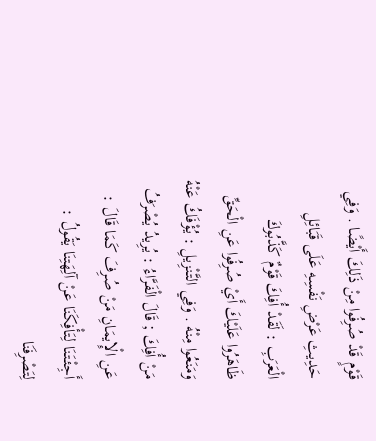قَوْمٍ قَدْ صُرِفُوا مِنْ ذَلِكَ أَيْضًا . وَفِي حَدِيثِ عَرْضِ نَفْسِهِ عَلَى قَبَائِلِ الْعَرَبِ : لَقَدْ أُفِكَ قَوْمٌ كَذَّبُوكَ ظَاهَرُوا عَلَيْكَ أَيْ صُرِفُوا عَنِ الْحَقِّ وَمَنَعُوا مِنْهُ . وَفِي التَّنْزِيلِ : يُؤْفَكُ عَنْهُ مَنْ أُفِكَ ; قَالَ الْفَرَّاءُ : يُرِيدُ يُصْرَفُ عَنِ الْإِيمَانِ مَنْ صُرِفَ كَمَا قَالَ : أَجِئْتَنَا لِتَأْفِكَنَا عَنْ آلِهَتِنَا يَقُولُ : لِتَصْرِفَنَا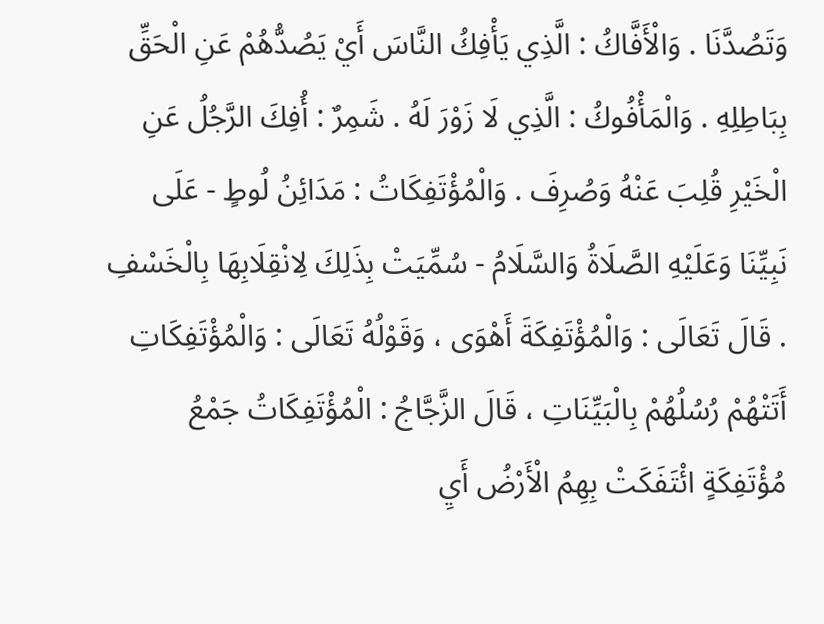وَتَصُدَّنَا . وَالْأَفَّاكُ : الَّذِي يَأْفِكُ النَّاسَ أَيْ يَصُدُّهُمْ عَنِ الْحَقِّ بِبَاطِلِهِ . وَالْمَأْفُوكُ : الَّذِي لَا زَوْرَ لَهُ . شَمِرٌ : أُفِكَ الرَّجُلُ عَنِ الْخَيْرِ قُلِبَ عَنْهُ وَصُرِفَ . وَالْمُؤْتَفِكَاتُ : مَدَائِنُ لُوطٍ - عَلَى نَبِيِّنَا وَعَلَيْهِ الصَّلَاةُ وَالسَّلَامُ - سُمِّيَتْ بِذَلِكَ لِانْقِلَابِهَا بِالْخَسْفِ . قَالَ تَعَالَى : وَالْمُؤْتَفِكَةَ أَهْوَى ، وَقَوْلُهُ تَعَالَى : وَالْمُؤْتَفِكَاتِ أَتَتْهُمْ رُسُلُهُمْ بِالْبَيِّنَاتِ ، قَالَ الزَّجَّاجُ : الْمُؤْتَفِكَاتُ جَمْعُ مُؤْتَفِكَةٍ ائْتَفَكَتْ بِهِمُ الْأَرْضُ أَيِ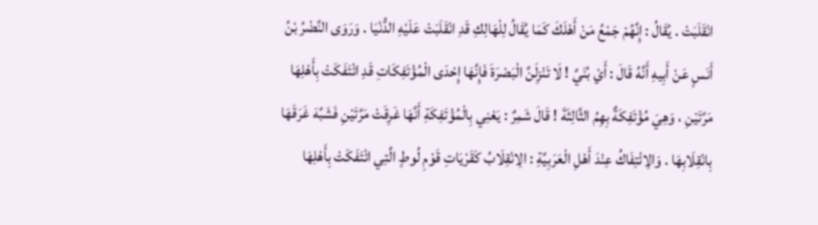انْقَلَبَتْ . يُقَالُ : إِنَّهُمْ جَمْعُ مَنْ أَهْلَكَ كَمَا يُقَالُ لِلْهَالِكِ قَدِ انْقَلَبَتْ عَلَيْهِ الدُّنْيَا . وَرَوَى النَّضْرُ بْنُ أَنَسٍ عَنْ أَبِيهِ أَنَّهُ قَالَ : أَيْ بُنَيَّ ! لَا تَنْزِلَنَّ الْبَصْرَةَ فَإِنَّهَا إِحْدَى الْمُؤْتَفِكَاتِ قَدِ ائْتَفَكَتْ بِأَهْلِهَا مَرَّتَيْنِ ، وَهِيَ مُؤْتَفِكَةٌ بِهِمُ الثَّالِثَةَ ! قَالَ شَمِرٌ : يَعْنِي بِالْمُؤْتَفِكَةِ أَنَّهَا غَرِقَتْ مَرَّتَيْنِ فَشَبَّهَ غَرَقَهَا بِانْقِلَابِهَا . وَالِائْتِفَاكُ عِنْدَ أَهْلِ الْعَرَبِيَّةِ : الِانْقِلَابُ كَقَرْيَاتِ قَوْمِ لُوطٍ الَّتِي ائْتَفَكَتْ بِأَهْلِهَا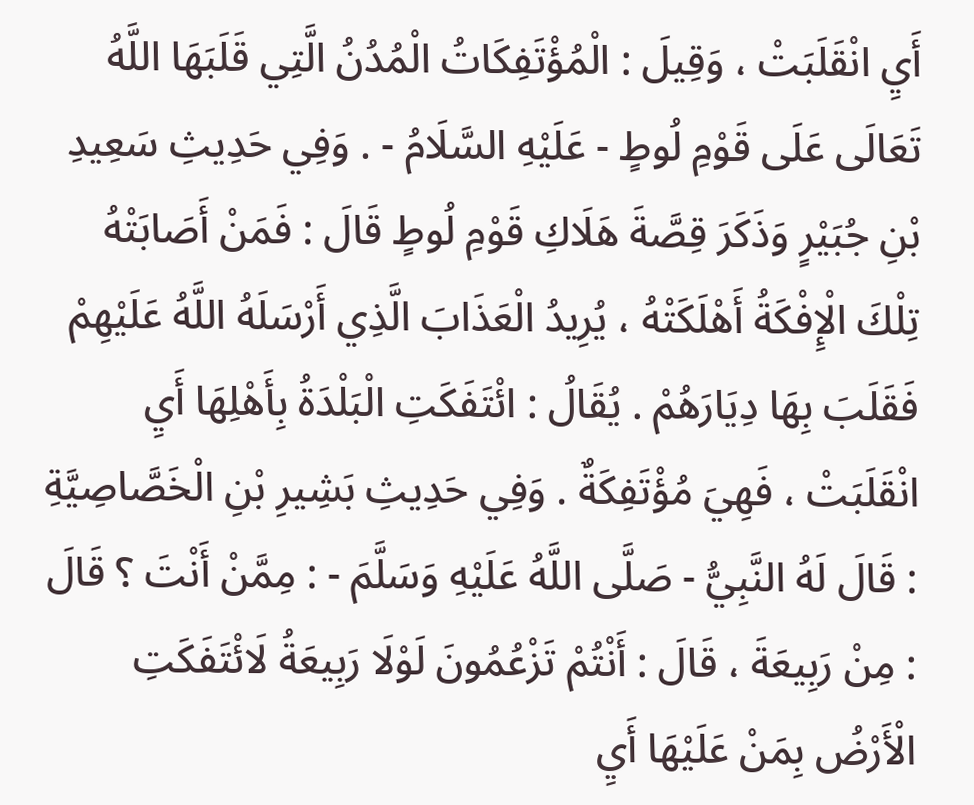أَيِ انْقَلَبَتْ ، وَقِيلَ : الْمُؤْتَفِكَاتُ الْمُدُنُ الَّتِي قَلَبَهَا اللَّهُ تَعَالَى عَلَى قَوْمِ لُوطٍ - عَلَيْهِ السَّلَامُ - . وَفِي حَدِيثِ سَعِيدِ بْنِ جُبَيْرٍ وَذَكَرَ قِصَّةَ هَلَاكِ قَوْمِ لُوطٍ قَالَ : فَمَنْ أَصَابَتْهُ تِلْكَ الْإِفْكَةُ أَهْلَكَتْهُ ، يُرِيدُ الْعَذَابَ الَّذِي أَرْسَلَهُ اللَّهُ عَلَيْهِمْ فَقَلَبَ بِهَا دِيَارَهُمْ . يُقَالُ : ائْتَفَكَتِ الْبَلْدَةُ بِأَهْلِهَا أَيِ انْقَلَبَتْ ، فَهِيَ مُؤْتَفِكَةٌ . وَفِي حَدِيثِ بَشِيرِ بْنِ الْخَصَّاصِيَّةِ : قَالَ لَهُ النَّبِيُّ - صَلَّى اللَّهُ عَلَيْهِ وَسَلَّمَ - : مِمَّنْ أَنْتَ ؟ قَالَ : مِنْ رَبِيعَةَ ، قَالَ : أَنْتُمْ تَزْعُمُونَ لَوْلَا رَبِيعَةُ لَائْتَفَكَتِ الْأَرْضُ بِمَنْ عَلَيْهَا أَيِ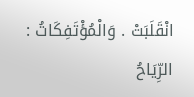انْقَلَبَتْ . وَالْمُؤْتَفِكَاتُ : الرِّيَاحُ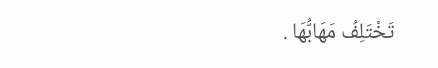تَخْتَلِفُ مَهَابُّهَا .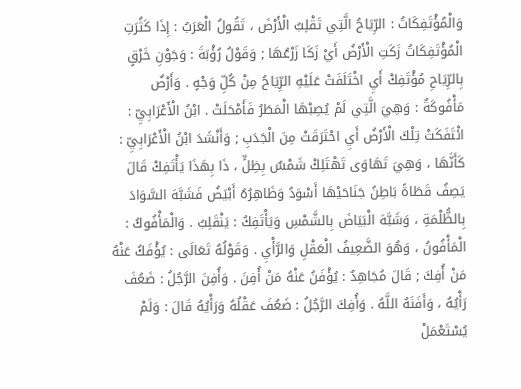وَالْمُؤْتَفِكَاتُ : الرِّيَاحُ الَّتِي تَقْلِبُ الْأَرْضَ ، تَقُولُ الْعَرَبُ : إِذَا كَثُرَتِ الْمُؤْتَفِكَاتُ زَكَتِ الْأَرْضُ أَيْ زَكَا زَرْعُهَا ; وَقَوْلُ رُؤْبَةَ : وَجَوْنِ خَرْقٍ بِالرِّيَاحِ مُؤْتَفِكْ أَيِ اخْتَلَفَتْ عَلَيْهِ الرِّيَاحُ مِنْ كُلِّ وَجْهٍ . وَأَرْضٌ مَأْفُوكَةٌ : وَهِيَ الَّتِي لَمْ يُصِبْهَا الْمَطَرُ فَأَمْحَلَتْ . ابْنُ الْأَعْرَابِيِّ : ائْتَفَكَتْ تِلْكَ الْأَرْضُ أَيِ احْتَرَقَتْ مِنَ الْجَدَبِ ; وَأَنْشَدَ ابْنُ الْأَعْرَابِيِّ : كَأَنَّهَا ، وَهِيَ تَهَاوَى تَهْتَلِكْ شَمْسٌ بِظِلٍّ ، ذَا بِهَذَا يَأْتَفِكْ قَالَ يَصِفُ قَطَاةً بَاطِنُ جَنَاحَيْهَا أَسْوَدُ وَظَاهِرُهُ أَبْيَضُ فَشَبَّهَ السَّوَادَ بِالظُّلْمَةِ ، وَشَبَّهَ الْبَيَاضَ بِالشَّمْسِ وَيَأْتَفِكُ : يَنْقَلِبُ . وَالْمَأْفُوكُ : الْمَأْفُونُ ، وَهُوَ الضَّعِيفُ الْعَقْلِ وَالرَّأْيِ . وَقَوْلُهُ تَعَالَى : يُؤْفَكُ عَنْهُ مَنْ أُفِكَ ; قَالَ مُجَاهِدٌ : يُؤْفَنُ عَنْهُ مَنْ أُفِنَ . وَأُفِنَ الرَّجُلُ : ضَعُفَ رَأْيُهُ ، وَأَفَنَهُ اللَّهُ . وَأُفِكَ الرَّجُلُ : ضَعُفَ عَقْلُهُ وَرَأْيُهُ قَالَ : وَلَمْ يُسْتَعْمَلْ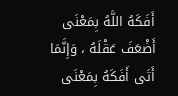أَفَكَهُ اللَّهُ بِمَعْنَى أَضْعَفَ عَقْلَهُ ، وَإِنَّمَا أَتَى أَفَكَهُ بِمَعْنَى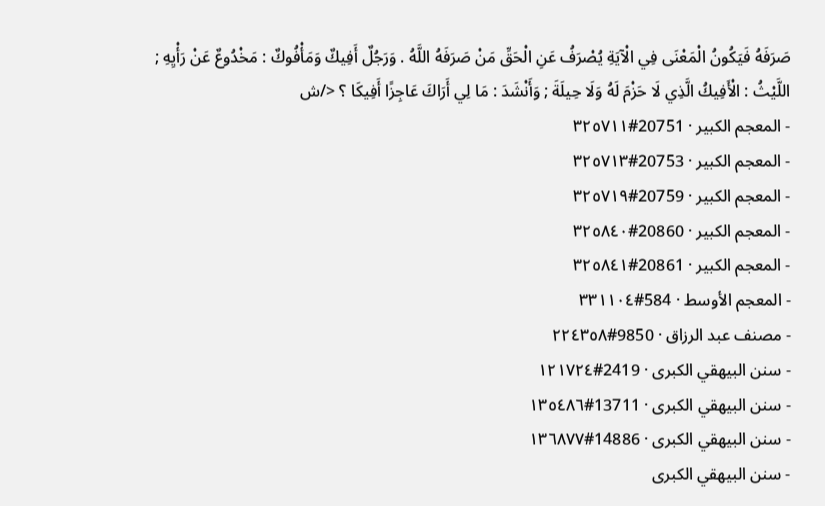صَرَفَهُ فَيَكُونُ الْمَعْنَى فِي الْآيَةِ يُصْرَفُ عَنِ الْحَقِّ مَنْ صَرَفَهُ اللَّهُ . وَرَجُلٌ أَفِيكٌ وَمَأْفُوكٌ : مَخْدُوعٌ عَنْ رَأْيِهِ ; اللَّيْثُ : الْأَفِيكُ الَّذِي لَا حَزْمَ لَهُ وَلَا حِيلَةَ ; وَأَنْشَدَ : مَا لِي أَرَاكَ عَاجِزًا أَفِيكَا ؟ </ش
- المعجم الكبير · 20751#٣٢٥٧١١
- المعجم الكبير · 20753#٣٢٥٧١٣
- المعجم الكبير · 20759#٣٢٥٧١٩
- المعجم الكبير · 20860#٣٢٥٨٤٠
- المعجم الكبير · 20861#٣٢٥٨٤١
- المعجم الأوسط · 584#٣٣١١٠٤
- مصنف عبد الرزاق · 9850#٢٢٤٣٥٨
- سنن البيهقي الكبرى · 2419#١٢١٧٢٤
- سنن البيهقي الكبرى · 13711#١٣٥٤٨٦
- سنن البيهقي الكبرى · 14886#١٣٦٨٧٧
- سنن البيهقي الكبرى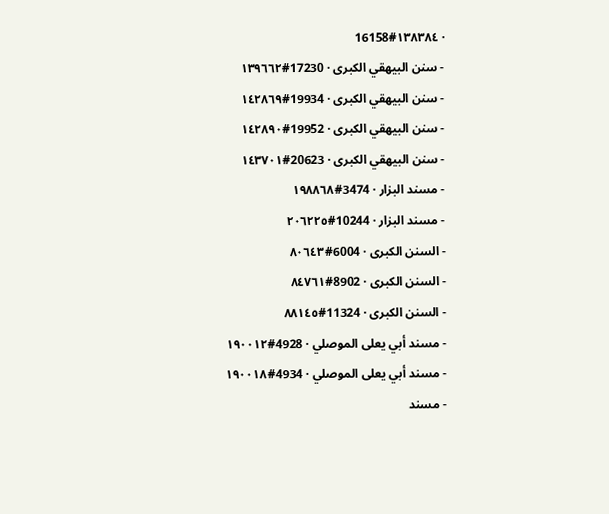· 16158#١٣٨٣٨٤
- سنن البيهقي الكبرى · 17230#١٣٩٦٦٢
- سنن البيهقي الكبرى · 19934#١٤٢٨٦٩
- سنن البيهقي الكبرى · 19952#١٤٢٨٩٠
- سنن البيهقي الكبرى · 20623#١٤٣٧٠١
- مسند البزار · 3474#١٩٨٨٦٨
- مسند البزار · 10244#٢٠٦٢٢٥
- السنن الكبرى · 6004#٨٠٦٤٣
- السنن الكبرى · 8902#٨٤٧٦١
- السنن الكبرى · 11324#٨٨١٤٥
- مسند أبي يعلى الموصلي · 4928#١٩٠٠١٢
- مسند أبي يعلى الموصلي · 4934#١٩٠٠١٨
- مسند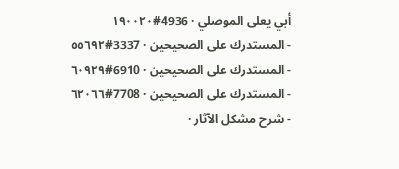أبي يعلى الموصلي · 4936#١٩٠٠٢٠
- المستدرك على الصحيحين · 3337#٥٥٦٩٢
- المستدرك على الصحيحين · 6910#٦٠٩٢٩
- المستدرك على الصحيحين · 7708#٦٢٠٦٦
- شرح مشكل الآثار ·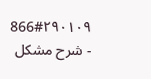866#٢٩٠١٠٩
- شرح مشكل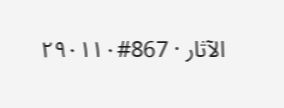الآثار · 867#٢٩٠١١٠